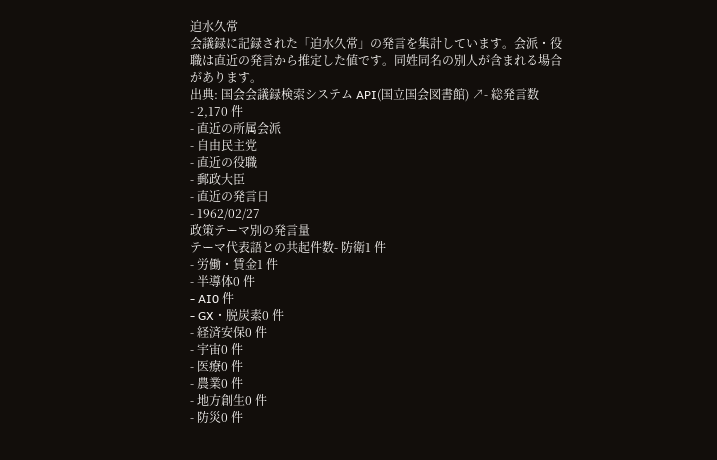迫水久常
会議録に記録された「迫水久常」の発言を集計しています。会派・役職は直近の発言から推定した値です。同姓同名の別人が含まれる場合があります。
出典: 国会会議録検索システム API(国立国会図書館) ↗- 総発言数
- 2,170 件
- 直近の所属会派
- 自由民主党
- 直近の役職
- 郵政大臣
- 直近の発言日
- 1962/02/27
政策テーマ別の発言量
テーマ代表語との共起件数- 防衛1 件
- 労働・賃金1 件
- 半導体0 件
- AI0 件
- GX・脱炭素0 件
- 経済安保0 件
- 宇宙0 件
- 医療0 件
- 農業0 件
- 地方創生0 件
- 防災0 件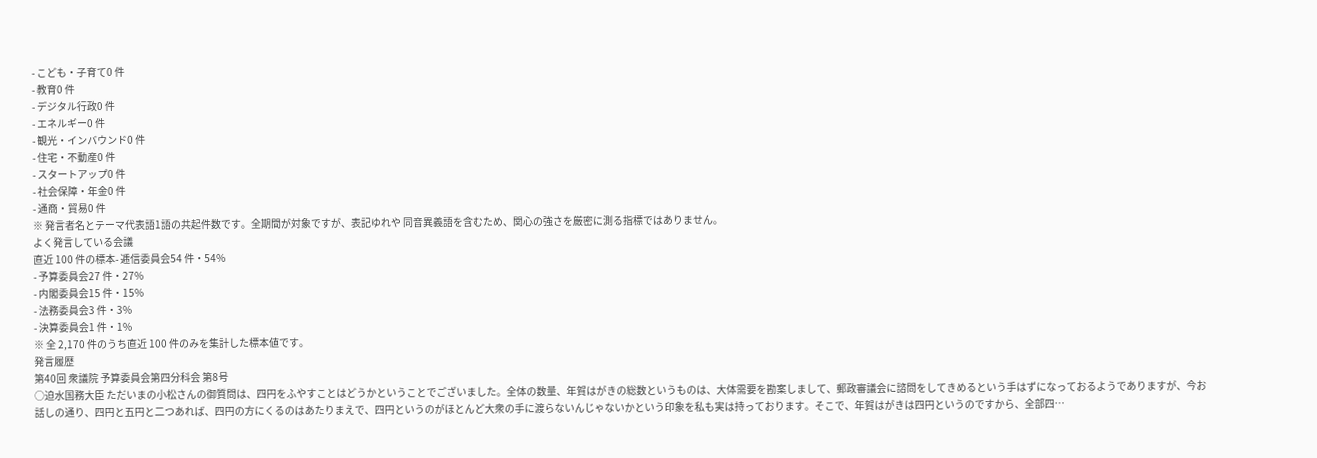- こども・子育て0 件
- 教育0 件
- デジタル行政0 件
- エネルギー0 件
- 観光・インバウンド0 件
- 住宅・不動産0 件
- スタートアップ0 件
- 社会保障・年金0 件
- 通商・貿易0 件
※ 発言者名とテーマ代表語1語の共起件数です。全期間が対象ですが、表記ゆれや 同音異義語を含むため、関心の強さを厳密に測る指標ではありません。
よく発言している会議
直近 100 件の標本- 逓信委員会54 件・54%
- 予算委員会27 件・27%
- 内閣委員会15 件・15%
- 法務委員会3 件・3%
- 決算委員会1 件・1%
※ 全 2,170 件のうち直近 100 件のみを集計した標本値です。
発言履歴
第40回 衆議院 予算委員会第四分科会 第8号
○迫水国務大臣 ただいまの小松さんの御質問は、四円をふやすことはどうかということでございました。全体の数量、年賀はがきの総数というものは、大体需要を勘案しまして、郵政審議会に諮問をしてきめるという手はずになっておるようでありますが、今お話しの通り、四円と五円と二つあれば、四円の方にくるのはあたりまえで、四円というのがほとんど大衆の手に渡らないんじゃないかという印象を私も実は持っております。そこで、年賀はがきは四円というのですから、全部四…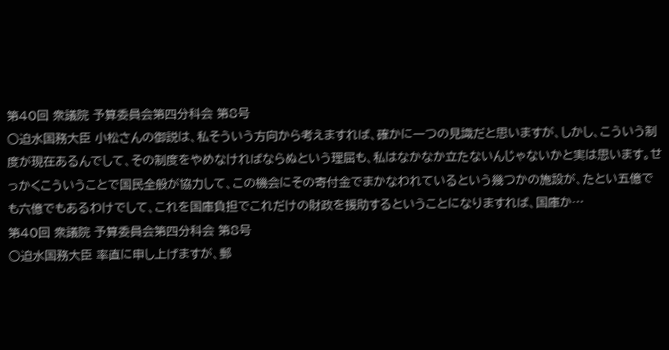第40回 衆議院 予算委員会第四分科会 第8号
○迫水国務大臣 小松さんの御説は、私そういう方向から考えますれば、確かに一つの見識だと思いますが、しかし、こういう制度が現在あるんでして、その制度をやめなければならぬという理屈も、私はなかなか立たないんじゃないかと実は思います。せっかくこういうことで国民全般が協力して、この機会にその寄付金でまかなわれているという幾つかの施設が、たとい五億でも六億でもあるわけでして、これを国庫負担でこれだけの財政を援助するということになりますれば、国庫か…
第40回 衆議院 予算委員会第四分科会 第8号
○迫水国務大臣 率直に申し上げますが、郵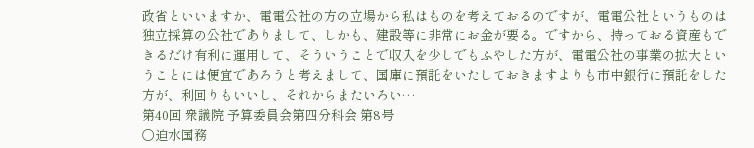政省といいますか、電電公社の方の立場から私はものを考えておるのですが、電電公社というものは独立採算の公社でありまして、しかも、建設等に非常にお金が要る。ですから、持っておる資産もできるだけ有利に運用して、そういうことで収入を少しでもふやした方が、電電公社の事業の拡大ということには便宜であろうと考えまして、国庫に預託をいたしておきますよりも市中銀行に預託をした方が、利回りもいいし、それからまたいろい…
第40回 衆議院 予算委員会第四分科会 第8号
○迫水国務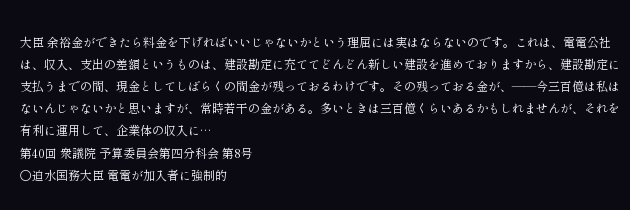大臣 余裕金ができたら料金を下げればいいじゃないかという理屈には実はならないのです。これは、電電公社は、収入、支出の差額というものは、建設勘定に充ててどんどん新しい建設を進めておりますから、建設勘定に支払うまでの間、現金としてしばらくの間金が残っておるわけです。その残っておる金が、——今三百億は私はないんじゃないかと思いますが、常時若干の金がある。多いときは三百億くらいあるかもしれませんが、それを有利に運用して、企業体の収入に…
第40回 衆議院 予算委員会第四分科会 第8号
○迫水国務大臣 電電が加入者に強制的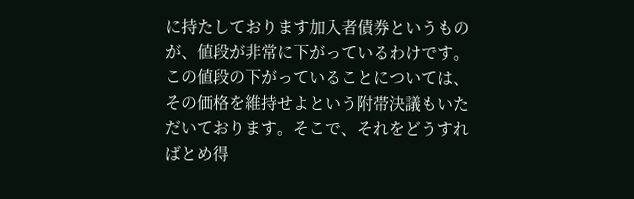に持たしております加入者債券というものが、値段が非常に下がっているわけです。この値段の下がっていることについては、その価格を維持せよという附帯決議もいただいております。そこで、それをどうすればとめ得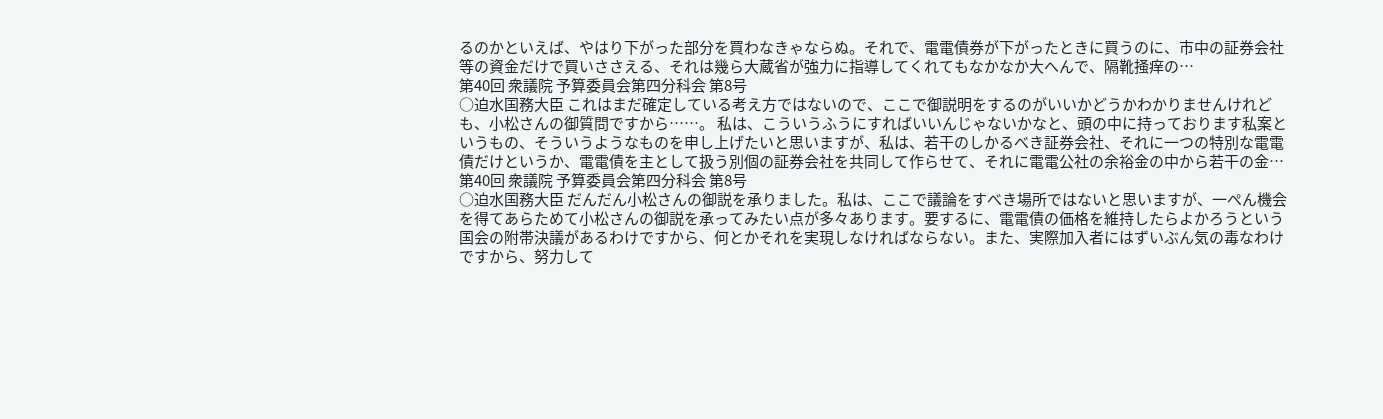るのかといえば、やはり下がった部分を買わなきゃならぬ。それで、電電債券が下がったときに買うのに、市中の証券会社等の資金だけで買いささえる、それは幾ら大蔵省が強力に指導してくれてもなかなか大へんで、隔靴掻痒の…
第40回 衆議院 予算委員会第四分科会 第8号
○迫水国務大臣 これはまだ確定している考え方ではないので、ここで御説明をするのがいいかどうかわかりませんけれども、小松さんの御質問ですから……。 私は、こういうふうにすればいいんじゃないかなと、頭の中に持っております私案というもの、そういうようなものを申し上げたいと思いますが、私は、若干のしかるべき証券会社、それに一つの特別な電電債だけというか、電電債を主として扱う別個の証券会社を共同して作らせて、それに電電公社の余裕金の中から若干の金…
第40回 衆議院 予算委員会第四分科会 第8号
○迫水国務大臣 だんだん小松さんの御説を承りました。私は、ここで議論をすべき場所ではないと思いますが、一ぺん機会を得てあらためて小松さんの御説を承ってみたい点が多々あります。要するに、電電債の価格を維持したらよかろうという国会の附帯決議があるわけですから、何とかそれを実現しなければならない。また、実際加入者にはずいぶん気の毒なわけですから、努力して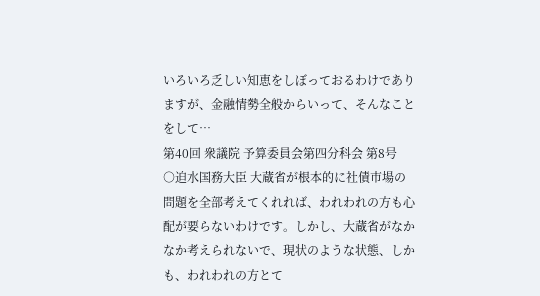いろいろ乏しい知恵をしぼっておるわけでありますが、金融情勢全般からいって、そんなことをして…
第40回 衆議院 予算委員会第四分科会 第8号
○迫水国務大臣 大蔵省が根本的に社債市場の問題を全部考えてくれれば、われわれの方も心配が要らないわけです。しかし、大蔵省がなかなか考えられないで、現状のような状態、しかも、われわれの方とて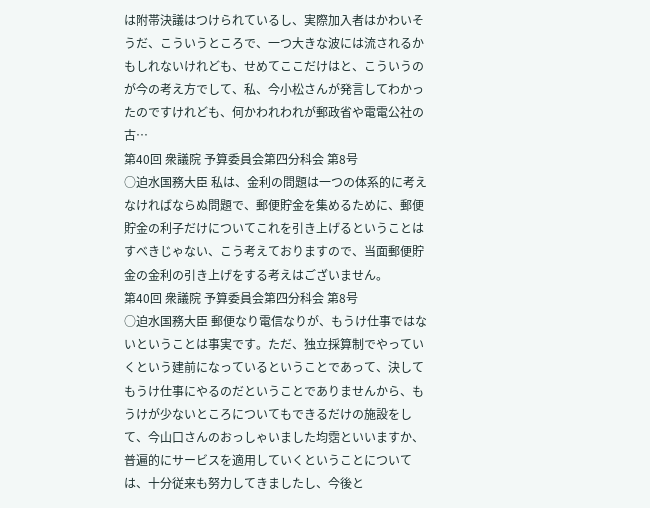は附帯決議はつけられているし、実際加入者はかわいそうだ、こういうところで、一つ大きな波には流されるかもしれないけれども、せめてここだけはと、こういうのが今の考え方でして、私、今小松さんが発言してわかったのですけれども、何かわれわれが郵政省や電電公社の古…
第40回 衆議院 予算委員会第四分科会 第8号
○迫水国務大臣 私は、金利の問題は一つの体系的に考えなければならぬ問題で、郵便貯金を集めるために、郵便貯金の利子だけについてこれを引き上げるということはすべきじゃない、こう考えておりますので、当面郵便貯金の金利の引き上げをする考えはございません。
第40回 衆議院 予算委員会第四分科会 第8号
○迫水国務大臣 郵便なり電信なりが、もうけ仕事ではないということは事実です。ただ、独立採算制でやっていくという建前になっているということであって、決してもうけ仕事にやるのだということでありませんから、もうけが少ないところについてもできるだけの施設をして、今山口さんのおっしゃいました均霑といいますか、普遍的にサービスを適用していくということについては、十分従来も努力してきましたし、今後と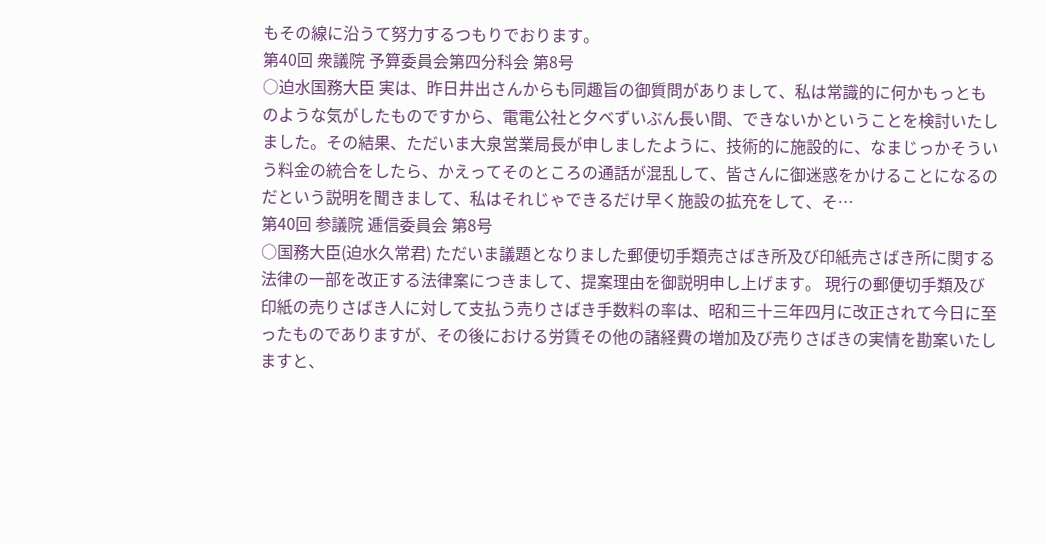もその線に沿うて努力するつもりでおります。
第40回 衆議院 予算委員会第四分科会 第8号
○迫水国務大臣 実は、昨日井出さんからも同趣旨の御質問がありまして、私は常識的に何かもっとものような気がしたものですから、電電公社と夕ベずいぶん長い間、できないかということを検討いたしました。その結果、ただいま大泉営業局長が申しましたように、技術的に施設的に、なまじっかそういう料金の統合をしたら、かえってそのところの通話が混乱して、皆さんに御迷惑をかけることになるのだという説明を聞きまして、私はそれじゃできるだけ早く施設の拡充をして、そ…
第40回 参議院 逓信委員会 第8号
○国務大臣(迫水久常君) ただいま議題となりました郵便切手類売さばき所及び印紙売さばき所に関する法律の一部を改正する法律案につきまして、提案理由を御説明申し上げます。 現行の郵便切手類及び印紙の売りさばき人に対して支払う売りさばき手数料の率は、昭和三十三年四月に改正されて今日に至ったものでありますが、その後における労賃その他の諸経費の増加及び売りさばきの実情を勘案いたしますと、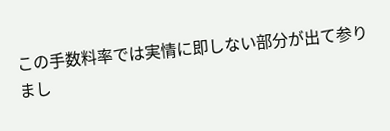この手数料率では実情に即しない部分が出て参りまし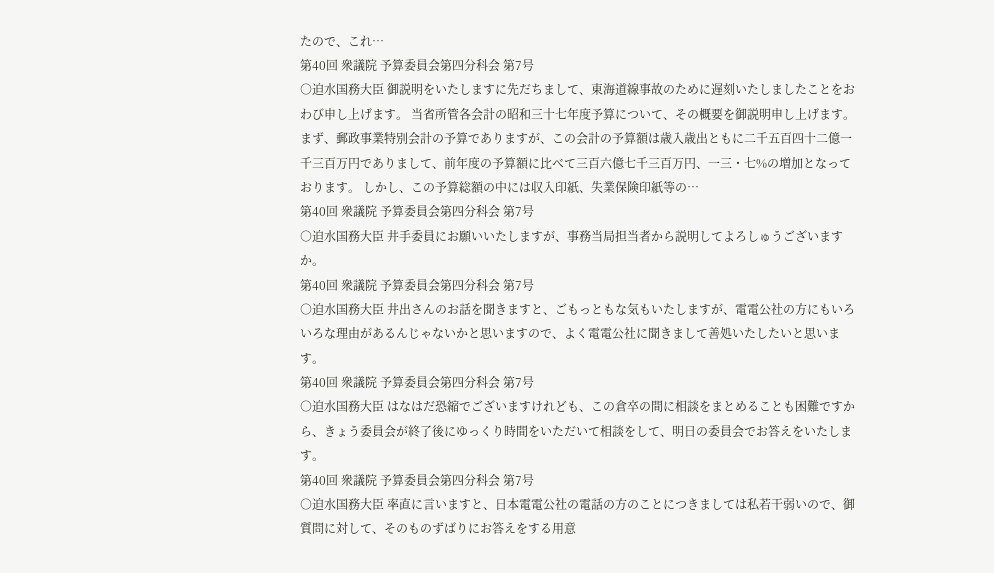たので、これ…
第40回 衆議院 予算委員会第四分科会 第7号
○迫水国務大臣 御説明をいたしますに先だちまして、東海道線事故のために遅刻いたしましたことをおわび申し上げます。 当省所管各会計の昭和三十七年度予算について、その概要を御説明申し上げます。 まず、郵政事業特別会計の予算でありますが、この会計の予算額は歳入歳出ともに二千五百四十二億一千三百万円でありまして、前年度の予算額に比べて三百六億七千三百万円、一三・七%の増加となっております。 しかし、この予算総額の中には収入印紙、失業保険印紙等の…
第40回 衆議院 予算委員会第四分科会 第7号
○迫水国務大臣 井手委員にお願いいたしますが、事務当局担当者から説明してよろしゅうございますか。
第40回 衆議院 予算委員会第四分科会 第7号
○迫水国務大臣 井出さんのお話を聞きますと、ごもっともな気もいたしますが、電電公社の方にもいろいろな理由があるんじゃないかと思いますので、よく電電公社に聞きまして善処いたしたいと思います。
第40回 衆議院 予算委員会第四分科会 第7号
○迫水国務大臣 はなはだ恐縮でございますけれども、この倉卒の間に相談をまとめることも困難ですから、きょう委員会が終了後にゆっくり時間をいただいて相談をして、明日の委員会でお答えをいたします。
第40回 衆議院 予算委員会第四分科会 第7号
○迫水国務大臣 率直に言いますと、日本電電公社の電話の方のことにつきましては私若干弱いので、御質問に対して、そのものずばりにお答えをする用意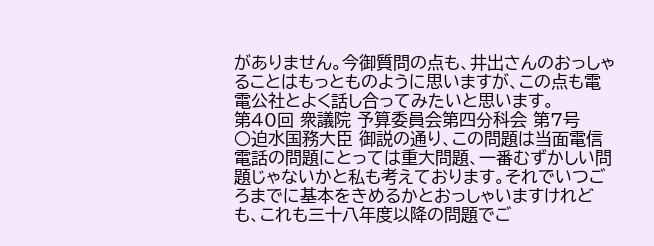がありません。今御質問の点も、井出さんのおっしゃることはもっとものように思いますが、この点も電電公社とよく話し合ってみたいと思います。
第40回 衆議院 予算委員会第四分科会 第7号
○迫水国務大臣 御説の通り、この問題は当面電信電話の問題にとっては重大問題、一番むずかしい問題じゃないかと私も考えております。それでいつごろまでに基本をきめるかとおっしゃいますけれども、これも三十八年度以降の問題でご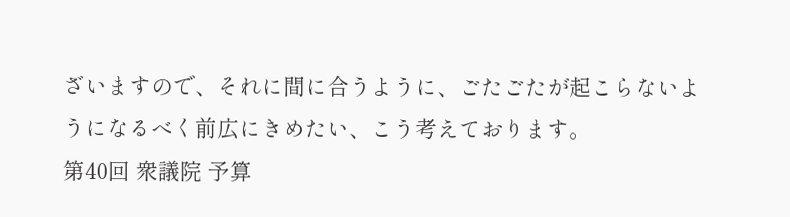ざいますので、それに間に合うように、ごたごたが起こらないようになるべく前広にきめたい、こう考えております。
第40回 衆議院 予算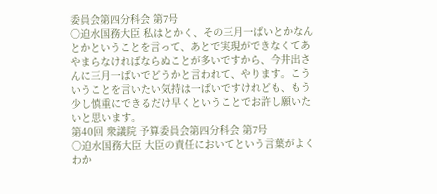委員会第四分科会 第7号
○迫水国務大臣 私はとかく、その三月一ぱいとかなんとかということを言って、あとで実現ができなくてあやまらなければならぬことが多いですから、今井出さんに三月一ぱいでどうかと言われて、やります。こういうことを言いたい気持は一ぱいですけれども、もう少し慎重にできるだけ早くということでお許し願いたいと思います。
第40回 衆議院 予算委員会第四分科会 第7号
○迫水国務大臣 大臣の責任においてという言葉がよくわか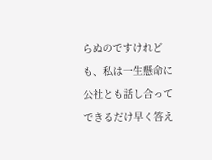らぬのですけれども、私は一生懸命に公社とも話し合ってできるだけ早く答え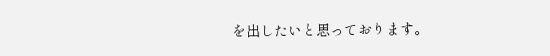を出したいと思っております。